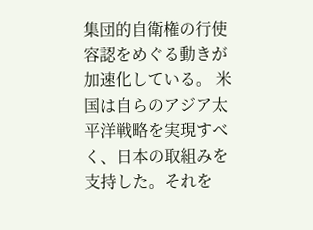集団的自衛権の行使容認をめぐる動きが加速化している。 米国は自らのアジア太平洋戦略を実現すべく、日本の取組みを支持した。それを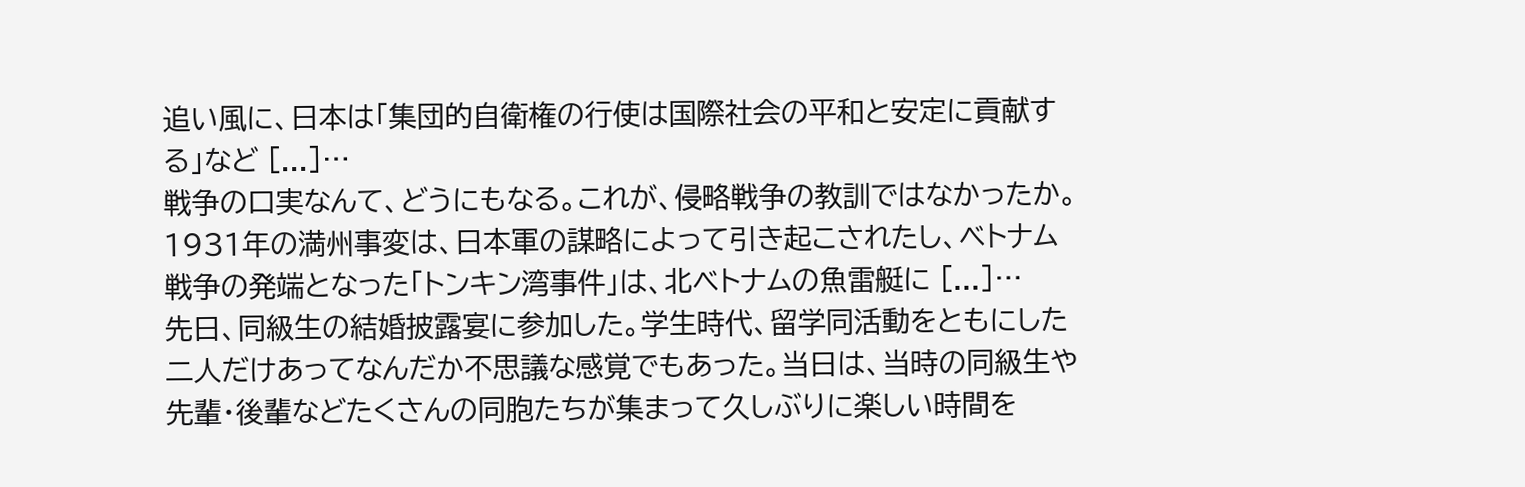追い風に、日本は「集団的自衛権の行使は国際社会の平和と安定に貢献する」など [...]…
戦争の口実なんて、どうにもなる。これが、侵略戦争の教訓ではなかったか。1931年の満州事変は、日本軍の謀略によって引き起こされたし、ベトナム戦争の発端となった「トンキン湾事件」は、北ベトナムの魚雷艇に [...]…
先日、同級生の結婚披露宴に参加した。学生時代、留学同活動をともにした二人だけあってなんだか不思議な感覚でもあった。当日は、当時の同級生や先輩・後輩などたくさんの同胞たちが集まって久しぶりに楽しい時間を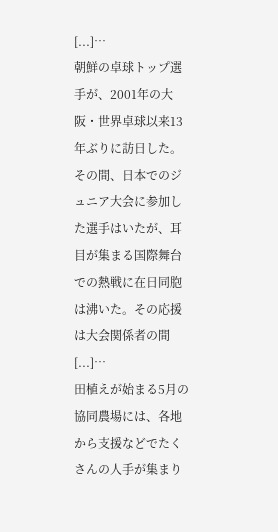[...]…
朝鮮の卓球トップ選手が、2001年の大阪・世界卓球以来13年ぶりに訪日した。その間、日本でのジュニア大会に参加した選手はいたが、耳目が集まる国際舞台での熱戦に在日同胞は沸いた。その応援は大会関係者の間 [...]…
田植えが始まる5月の協同農場には、各地から支援などでたくさんの人手が集まり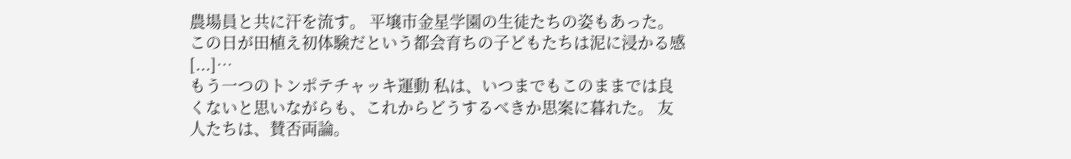農場員と共に汗を流す。 平壌市金星学園の生徒たちの姿もあった。 この日が田植え初体験だという都会育ちの子どもたちは泥に浸かる感 [...]…
もう一つのトンポテチャッキ運動 私は、いつまでもこのままでは良くないと思いながらも、これからどうするべきか思案に暮れた。 友人たちは、賛否両論。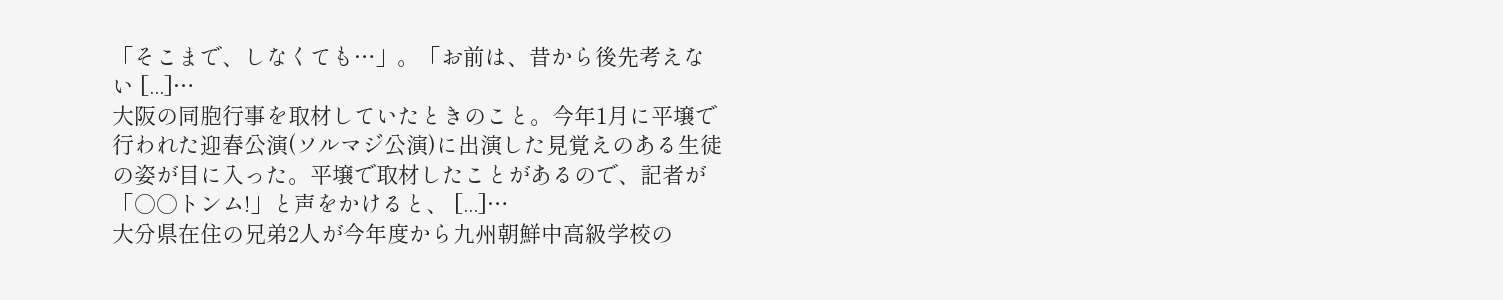「そこまで、しなくても…」。「お前は、昔から後先考えない [...]…
大阪の同胞行事を取材していたときのこと。今年1月に平壌で行われた迎春公演(ソルマジ公演)に出演した見覚えのある生徒の姿が目に入った。平壌で取材したことがあるので、記者が「○○トンム!」と声をかけると、 [...]…
大分県在住の兄弟2人が今年度から九州朝鮮中高級学校の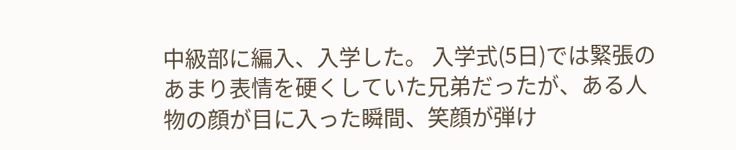中級部に編入、入学した。 入学式(5日)では緊張のあまり表情を硬くしていた兄弟だったが、ある人物の顔が目に入った瞬間、笑顔が弾け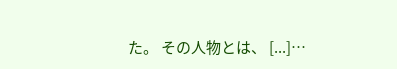た。 その人物とは、 [...]…